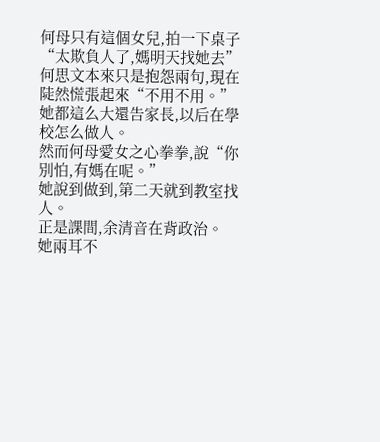何母只有這個女兒,拍一下桌子“太欺負人了,媽明天找她去”
何思文本來只是抱怨兩句,現在陡然慌張起來“不用不用。”
她都這么大還告家長,以后在學校怎么做人。
然而何母愛女之心拳拳,說“你別怕,有媽在呢。”
她說到做到,第二天就到教室找人。
正是課間,余清音在背政治。
她兩耳不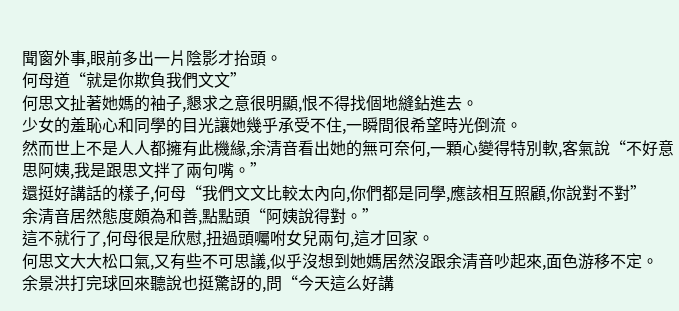聞窗外事,眼前多出一片陰影才抬頭。
何母道“就是你欺負我們文文”
何思文扯著她媽的袖子,懇求之意很明顯,恨不得找個地縫鉆進去。
少女的羞恥心和同學的目光讓她幾乎承受不住,一瞬間很希望時光倒流。
然而世上不是人人都擁有此機緣,余清音看出她的無可奈何,一顆心變得特別軟,客氣說“不好意思阿姨,我是跟思文拌了兩句嘴。”
還挺好講話的樣子,何母“我們文文比較太內向,你們都是同學,應該相互照顧,你說對不對”
余清音居然態度頗為和善,點點頭“阿姨說得對。”
這不就行了,何母很是欣慰,扭過頭囑咐女兒兩句,這才回家。
何思文大大松口氣,又有些不可思議,似乎沒想到她媽居然沒跟余清音吵起來,面色游移不定。
余景洪打完球回來聽說也挺驚訝的,問“今天這么好講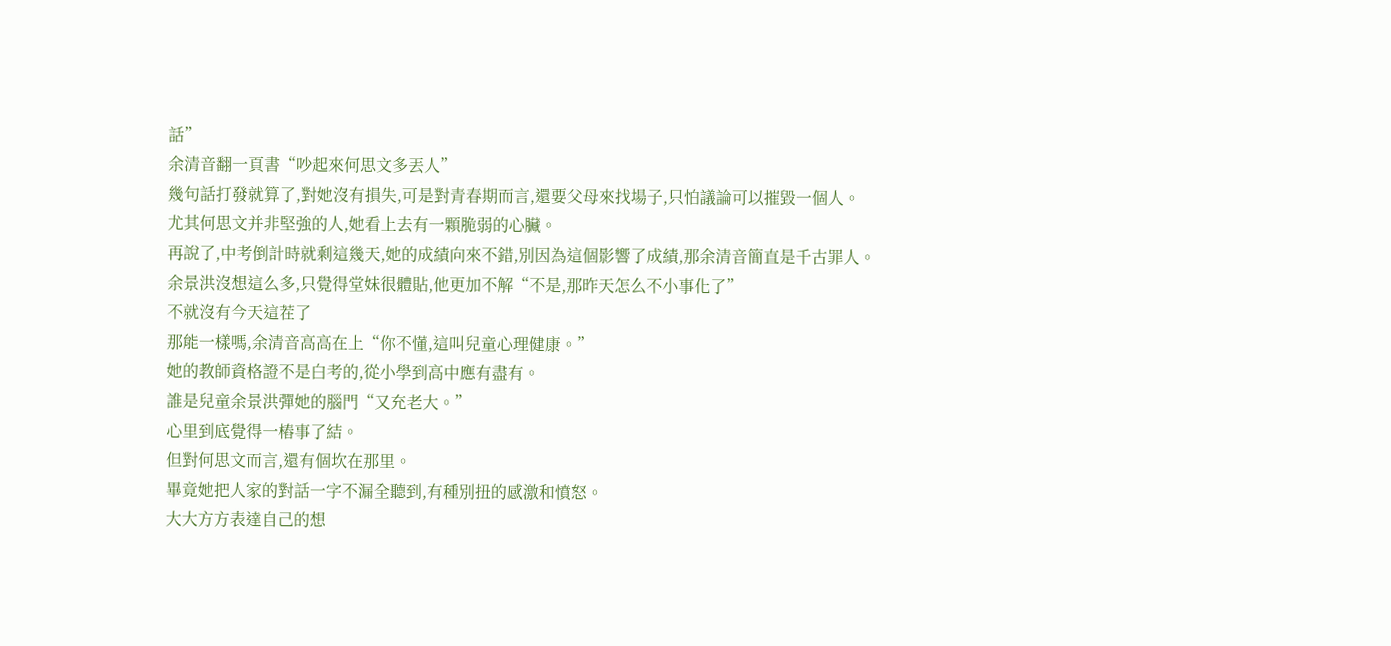話”
余清音翻一頁書“吵起來何思文多丟人”
幾句話打發就算了,對她沒有損失,可是對青春期而言,還要父母來找場子,只怕議論可以摧毀一個人。
尤其何思文并非堅強的人,她看上去有一顆脆弱的心臟。
再說了,中考倒計時就剩這幾天,她的成績向來不錯,別因為這個影響了成績,那余清音簡直是千古罪人。
余景洪沒想這么多,只覺得堂妹很體貼,他更加不解“不是,那昨天怎么不小事化了”
不就沒有今天這茬了
那能一樣嗎,余清音高高在上“你不懂,這叫兒童心理健康。”
她的教師資格證不是白考的,從小學到高中應有盡有。
誰是兒童余景洪彈她的腦門“又充老大。”
心里到底覺得一樁事了結。
但對何思文而言,還有個坎在那里。
畢竟她把人家的對話一字不漏全聽到,有種別扭的感激和憤怒。
大大方方表達自己的想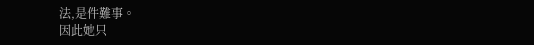法,是件難事。
因此她只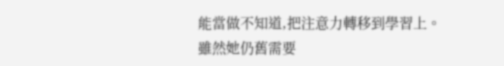能當做不知道,把注意力轉移到學習上。
雖然她仍舊需要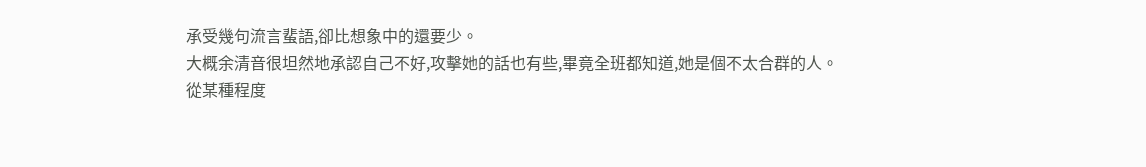承受幾句流言蜚語,卻比想象中的還要少。
大概余清音很坦然地承認自己不好,攻擊她的話也有些,畢竟全班都知道,她是個不太合群的人。
從某種程度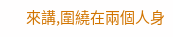來講,圍繞在兩個人身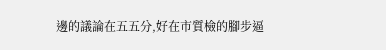邊的議論在五五分,好在市質檢的腳步逼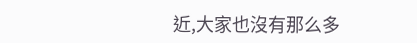近,大家也沒有那么多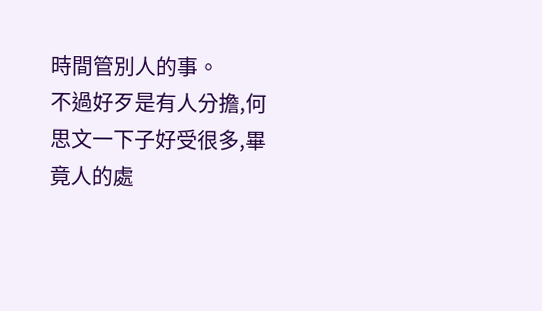時間管別人的事。
不過好歹是有人分擔,何思文一下子好受很多,畢竟人的處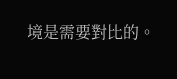境是需要對比的。